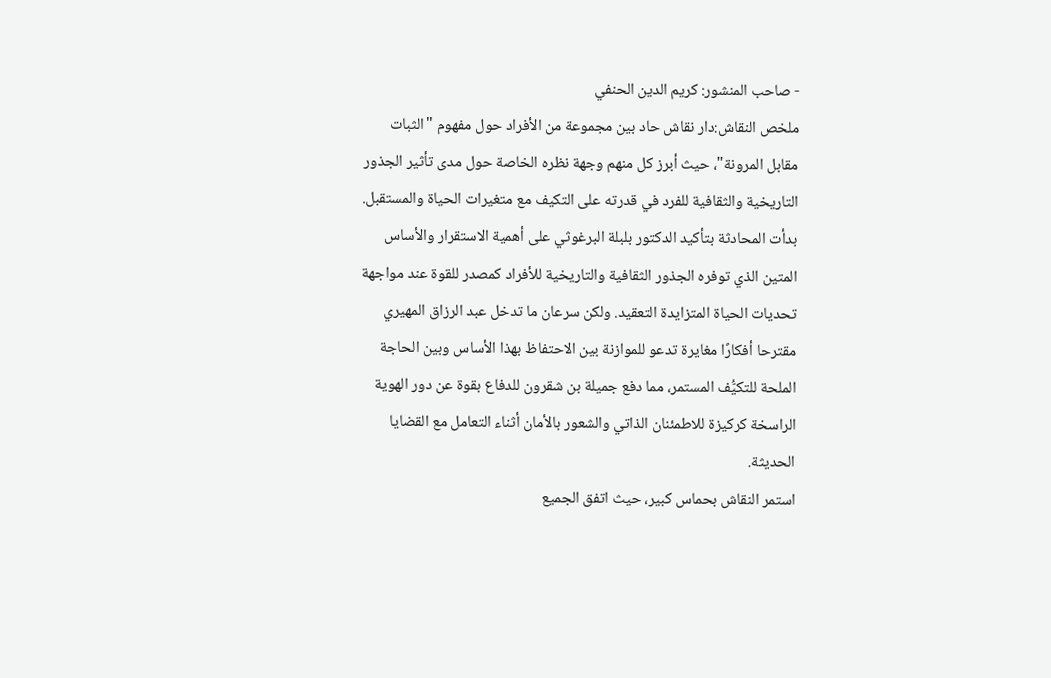- صاحب المنشور: كريم الدين الحنفي
ملخص النقاش:دار نقاش حاد بين مجموعة من الأفراد حول مفهوم "الثبات مقابل المرونة"، حيث أبرز كل منهم وجهة نظره الخاصة حول مدى تأثير الجذور التاريخية والثقافية للفرد في قدرته على التكيف مع متغيرات الحياة والمستقبل.
بدأت المحادثة بتأكيد الدكتور بلبلة البرغوثي على أهمية الاستقرار والأساس المتين الذي توفره الجذور الثقافية والتاريخية للأفراد كمصدر للقوة عند مواجهة تحديات الحياة المتزايدة التعقيد. ولكن سرعان ما تدخل عبد الرزاق المهيري مقترحا أفكارًا مغايرة تدعو للموازنة بين الاحتفاظ بهذا الأساس وبين الحاجة الملحة للتكيُّف المستمر، مما دفع جميلة بن شقرون للدفاع بقوة عن دور الهوية الراسخة كركيزة للاطمئنان الذاتي والشعور بالأمان أثناء التعامل مع القضايا الحديثة.
استمر النقاش بحماس كبير، حيث اتفق الجميع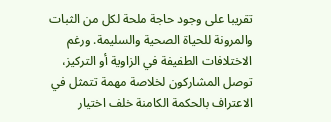تقريبا على وجود حاجة ملحة لكل من الثبات والمرونة للحياة الصحية والسليمة. ورغم الاختلافات الطفيفة في الزاوية أو التركيز، توصل المشاركون لخلاصة مهمة تتمثل في الاعتراف بالحكمة الكامنة خلف اختيار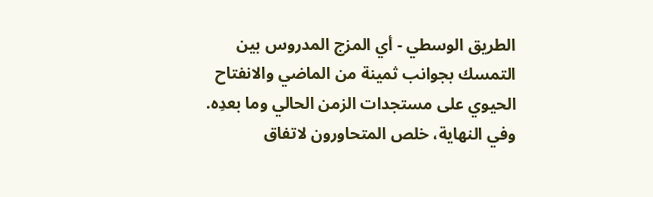الطريق الوسطي - أي المزج المدروس بين التمسك بجوانب ثمينة من الماضي والانفتاح الحيوي على مستجدات الزمن الحالي وما بعدِه.
وفي النهاية، خلص المتحاورون لاتفاق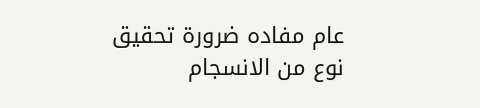عام مفاده ضرورة تحقيق نوع من الانسجام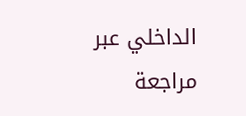الداخلي عبر مراجعة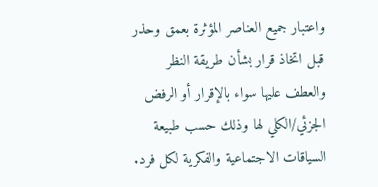واعتبار جميع العناصر المؤثرة بعمق وحذر قبل اتخاذ قرار بشأن طريقة النظر والعطف عليها سواء بالإقرار أو الرفض الجزئي/الكلي لها وذلك حسب طبيعة السياقات الاجتماعية والفكرية لكل فرد.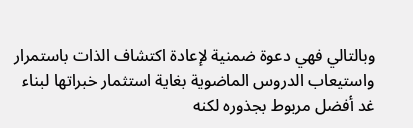وبالتالي فهي دعوة ضمنية لإعادة اكتشاف الذات باستمرار واستيعاب الدروس الماضوية بغاية استثمار خبراتها لبناء غد أفضل مربوط بجذوره لكنه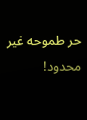حر طموحه غير محدود!